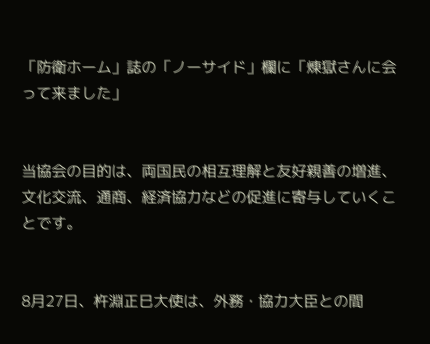「防衛ホーム」誌の「ノーサイド」欄に「煉獄さんに会って来ました」


当協会の目的は、両国民の相互理解と友好親善の増進、文化交流、通商、経済協力などの促進に寄与していくことです。


8月27日、杵淵正巳大使は、外務・協力大臣との間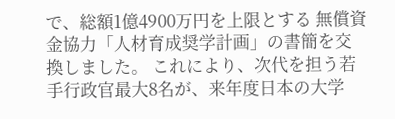で、総額1億4900万円を上限とする 無償資金協力「人材育成奨学計画」の書簡を交換しました。 これにより、次代を担う若手行政官最大8名が、来年度日本の大学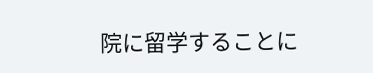院に留学することに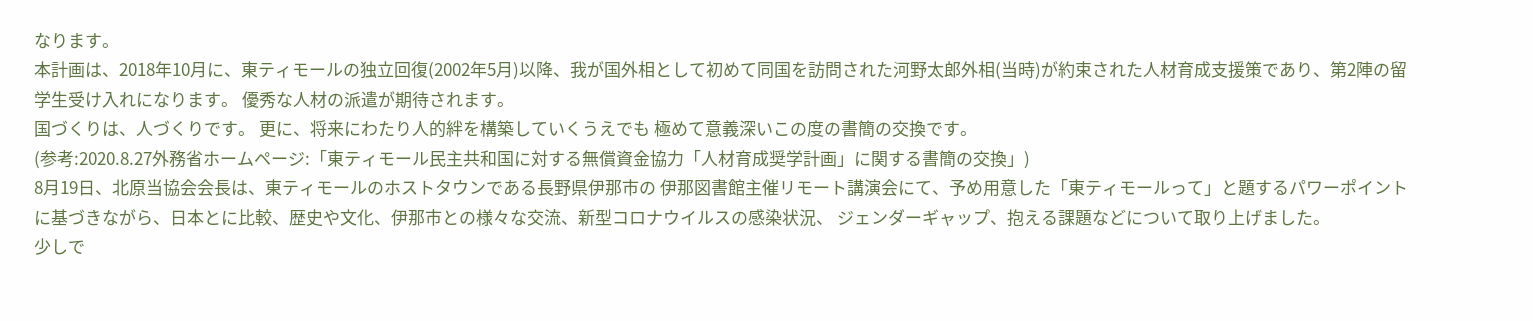なります。
本計画は、2018年10月に、東ティモールの独立回復(2002年5月)以降、我が国外相として初めて同国を訪問された河野太郎外相(当時)が約束された人材育成支援策であり、第2陣の留学生受け入れになります。 優秀な人材の派遣が期待されます。
国づくりは、人づくりです。 更に、将来にわたり人的絆を構築していくうえでも 極めて意義深いこの度の書簡の交換です。
(参考:2020.8.27外務省ホームページ:「東ティモール民主共和国に対する無償資金協力「人材育成奨学計画」に関する書簡の交換」)
8月19日、北原当協会会長は、東ティモールのホストタウンである長野県伊那市の 伊那図書館主催リモート講演会にて、予め用意した「東ティモールって」と題するパワーポイント に基づきながら、日本とに比較、歴史や文化、伊那市との様々な交流、新型コロナウイルスの感染状況、 ジェンダーギャップ、抱える課題などについて取り上げました。
少しで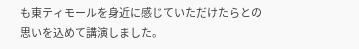も東ティモールを身近に感じていただけたらとの思いを込めて講演しました。